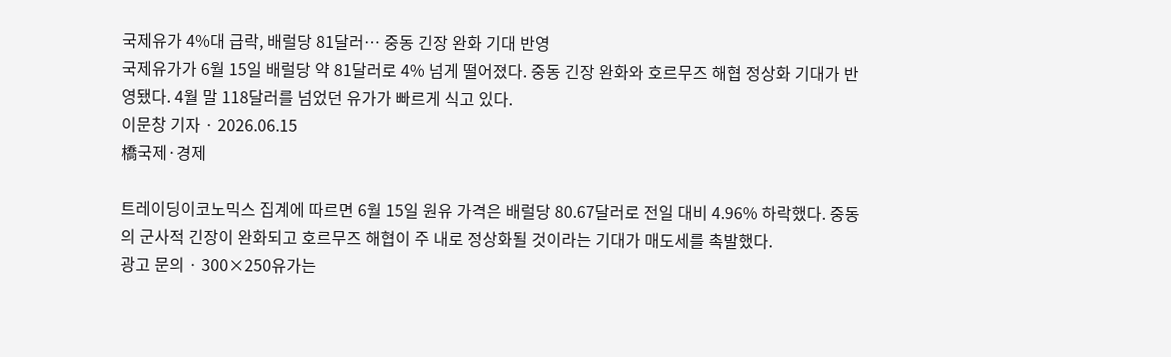국제유가 4%대 급락, 배럴당 81달러… 중동 긴장 완화 기대 반영
국제유가가 6월 15일 배럴당 약 81달러로 4% 넘게 떨어졌다. 중동 긴장 완화와 호르무즈 해협 정상화 기대가 반영됐다. 4월 말 118달러를 넘었던 유가가 빠르게 식고 있다.
이문창 기자 · 2026.06.15
橋국제·경제

트레이딩이코노믹스 집계에 따르면 6월 15일 원유 가격은 배럴당 80.67달러로 전일 대비 4.96% 하락했다. 중동의 군사적 긴장이 완화되고 호르무즈 해협이 주 내로 정상화될 것이라는 기대가 매도세를 촉발했다.
광고 문의 · 300×250유가는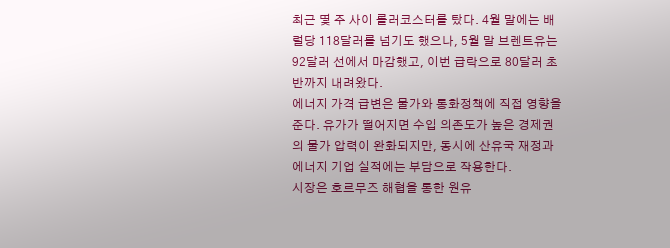최근 몇 주 사이 롤러코스터를 탔다. 4월 말에는 배럴당 118달러를 넘기도 했으나, 5월 말 브렌트유는 92달러 선에서 마감했고, 이번 급락으로 80달러 초반까지 내려왔다.
에너지 가격 급변은 물가와 통화정책에 직접 영향을 준다. 유가가 떨어지면 수입 의존도가 높은 경제권의 물가 압력이 완화되지만, 동시에 산유국 재정과 에너지 기업 실적에는 부담으로 작용한다.
시장은 호르무즈 해협을 통한 원유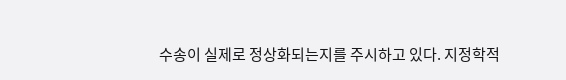수송이 실제로 정상화되는지를 주시하고 있다. 지정학적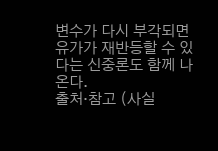변수가 다시 부각되면 유가가 재반등할 수 있다는 신중론도 함께 나온다.
출처·참고 (사실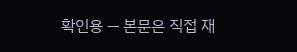확인용 — 본문은 직접 재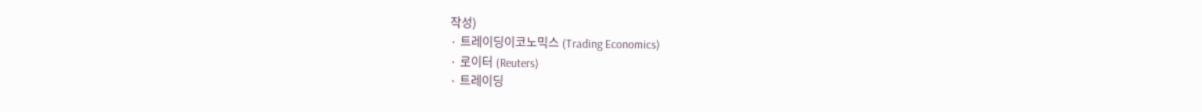작성)
· 트레이딩이코노믹스 (Trading Economics)
· 로이터 (Reuters)
· 트레이딩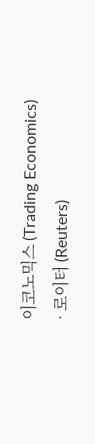이코노믹스 (Trading Economics)
· 로이터 (Reuters)